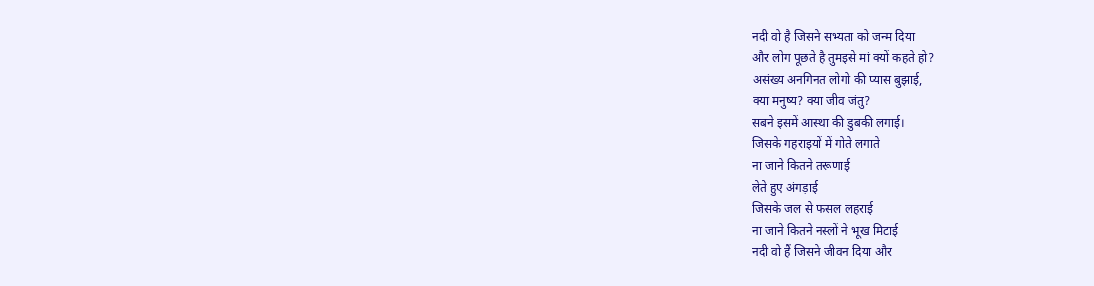नदी वो है जिसने सभ्यता को जन्म दिया
और लोग पूछते है तुमइसे मां क्यों कहते हो?
असंख्य अनगिनत लोगो की प्यास बुझाई,
क्या मनुष्य? क्या जीव जंतु?
सबने इसमें आस्था की डुबकी लगाई।
जिसके गहराइयों में गोते लगाते
ना जाने कितने तरूणाई
लेते हुए अंगड़ाई
जिसके जल से फसल लहराई
ना जाने कितने नस्लों ने भूख मिटाई
नदी वो हैं जिसने जीवन दिया और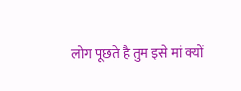लोग पूछते है तुम इसे मां क्यों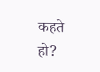कहते हो?